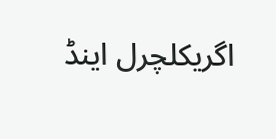اگریکلچرل اینڈ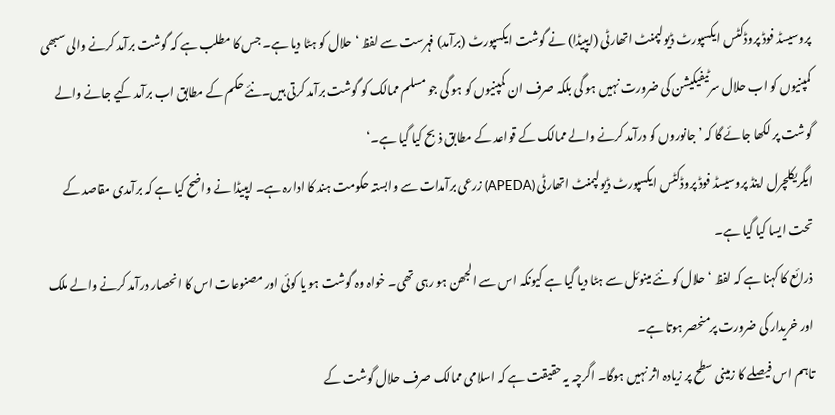پروسیسڈ فوڈ پروڈکٹس ایکسپورٹ ڈیولپمنٹ اتھارٹی (ایپیڈا) نے گوشت ایکسپورٹ (برآمد) فہرست سے لفظ ‘حلال کو ہٹا دیا ہے۔ جس کا مطلب ہے کہ گوشت برآمد کرنے والی سبھی کمپنیوں کو اب حلال سرٹیفیکیشن کی ضرورت نہیں ہو گی بلکہ صرف ان کمپنیوں کو ہو گی جو مسلم ممالک کو گوشت برآمد کرتی ہیں۔نئے حکم کے مطابق اب برآمد کیے جانے والے گوشت پر لکھا جائے گا کہ ’جانوروں کو درآمد کرنے والے ممالک کے قواعد کے مطابق ذبح کیا گیا ہے۔‘
ایگریکلچرل اینڈ پروسیسڈ فوڈ پروڈکٹس ایکسپورٹ ڈیولپمنٹ اتھارٹی (APEDA) زرعی برآمدات سے وابستہ حکومت ہند کا ادارہ ہے۔ ایپیڈا نے واضح کیا ہے کہ برآمدی مقاصد کے تحت ایسا کیا گیا ہے۔
ذرائع کا کہنا ہے کہ لفظ ‘حلال کو نئے مینوئل سے ہٹا دیا گیا ہے کیونکہ اس سے الجھن ہو رہی تھی۔ خواہ وہ گوشت ہو یا کوئی اور مصنوعات اس کا انحصار درآمد کرنے والے ملک اور خریدار کی ضرورت پرمنحصر ہوتا ہے۔
تاہم اس فیصلے کا زمینی سطح پر زیادہ اثر نہیں ہوگا۔ اگرچہ یہ حقیقت ہے کہ اسلامی ممالک صرف حلال گوشت کے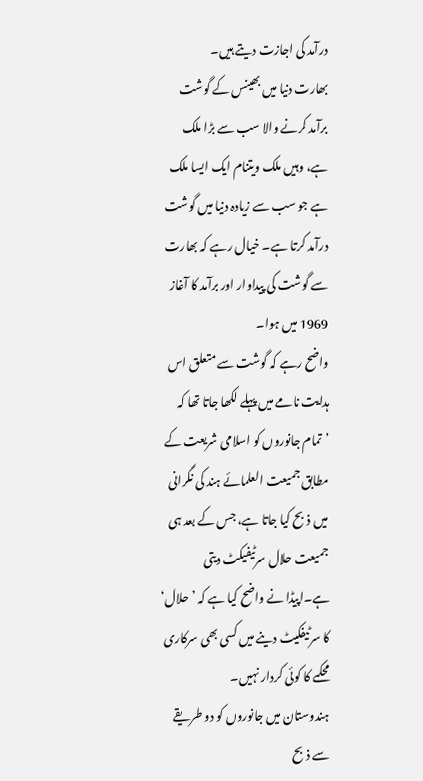درآمد کی اجازت دیتے ہیں۔
بھارت دنیا میں بھینس کے گوشت برآمد کرنے والا سب سے بڑا ملک ہے، وہیں ملک ویتنام ایک ایسا ملک ہے جو سب سے زیادہ دنیا میں گوشت درآمد کرتا ہے۔ خیال رہے کہ بھارت سے گوشت کی پیداوار اور برآمد کا آغاز 1969 میں ہوا۔
واضح رہے کہ گوشت سے متعلق اس ہدایت نامے میں پہلے لکھا جاتا تھا کہ ’تمام جانوروں کو اسلامی شریعت کے مطابق جمیعت العلمائے ہند کی نگرانی میں ذبح کیا جاتا ہے، جس کے بعد ہی جمیعت حلال سرٹیفیکٹ دیتی ہے۔اپیڈا نے واضح کیا ہے کہ ’حلال‘ کا سرٹیفکیٹ دینے میں کسی بھی سرکاری محکمے کا کوئی کردار نہیں۔
ہندوستان میں جانوروں کو دو طریقے سے ذبح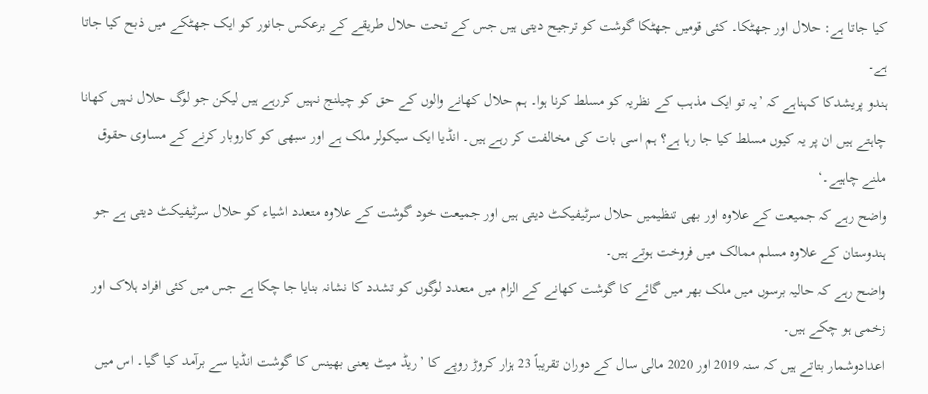کیا جاتا ہے: حلال اور جھٹکا۔ کئی قومیں جھٹکا گوشت کو ترجیح دیتی ہیں جس کے تحت حلال طریقے کے برعکس جانور کو ایک جھٹکے میں ذبح کیا جاتا ہے۔
ہندو پریشدکا کہناہے کہ ’یہ تو ایک مذہب کے نظریہ کو مسلط کرنا ہوا۔ ہم حلال کھانے والوں کے حق کو چیلنج نہیں کررہے ہیں لیکن جو لوگ حلال نہیں کھانا چاہتے ہیں ان پر یہ کیوں مسلط کیا جا رہا ہے؟ ہم اسی بات کی مخالفت کر رہے ہیں۔ انڈیا ایک سیکولر ملک ہے اور سبھی کو کاروبار کرنے کے مساوی حقوق ملنے چاہیے۔‘
واضح رہے کہ جمیعت کے علاوہ اور بھی تنظیمیں حلال سرٹیفیکٹ دیتی ہیں اور جمیعت خود گوشت کے علاوہ متعدد اشیاء کو حلال سرٹیفیکٹ دیتی ہے جو ہندوستان کے علاوہ مسلم ممالک میں فروخت ہوتے ہیں۔
واضح رہے کہ حالیہ برسوں میں ملک بھر میں گائے کا گوشت کھانے کے الزام میں متعدد لوگوں کو تشدد کا نشانہ بنایا جا چکا ہے جس میں کئی افراد ہلاک اور زخمی ہو چکے ہیں۔
اعدادوشمار بتاتے ہیں کہ سنہ 2019 اور 2020 مالی سال کے دوران تقریباً 23 ہزار کروڑ روپے کا ’ریڈ میٹ یعنی بھینس کا گوشت انڈیا سے برآمد کیا گیا۔ اس میں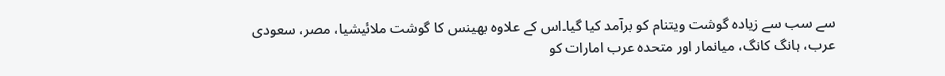سے سب سے زیادہ گوشت ویتنام کو برآمد کیا گیا۔اس کے علاوہ بھینس کا گوشت ملائیشیا، مصر، سعودی عرب، ہانگ کانگ، میانمار اور متحدہ عرب امارات کو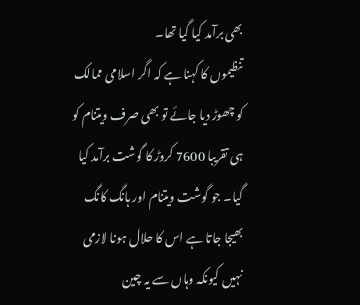بھی برآمد کیا گیا تھا۔
تنظیموں کا کہنا ہے کہ اگر اسلامی ممالک کو چھوڑ دیا جائے تو بھی صرف ویتنام کو ہی تقریبا 7600 کروڑ کا گوشت برآمد کیا گیا۔ جو گوشت ویتنام اور ہانگ کانگ بھیجا جاتا ہے اس کا حلال ہونا لازمی نہیں کیونکہ وہاں سے یہ چین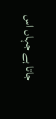جاتا ہے جہاں اس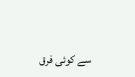سے کوئی فرق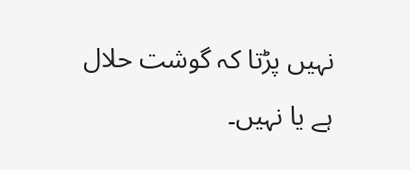نہیں پڑتا کہ گوشت حلال ہے یا نہیں۔